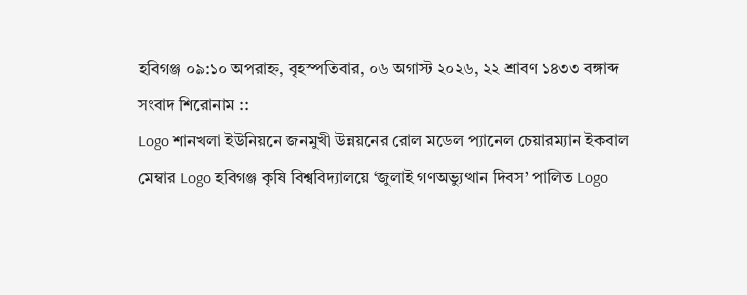হবিগঞ্জ ০৯:১০ অপরাহ্ন, বৃহস্পতিবার, ০৬ অগাস্ট ২০২৬, ২২ শ্রাবণ ১৪৩৩ বঙ্গাব্দ
সংবাদ শিরোনাম ::
Logo শানখলা ইউনিয়নে জনমুখী উন্নয়নের রোল মডেল প্যানেল চেয়ারম্যান ইকবাল মেম্বার Logo হবিগঞ্জ কৃষি বিশ্ববিদ্যালয়ে ‘জুলাই গণঅভ্যুত্থান দিবস’ পালিত Logo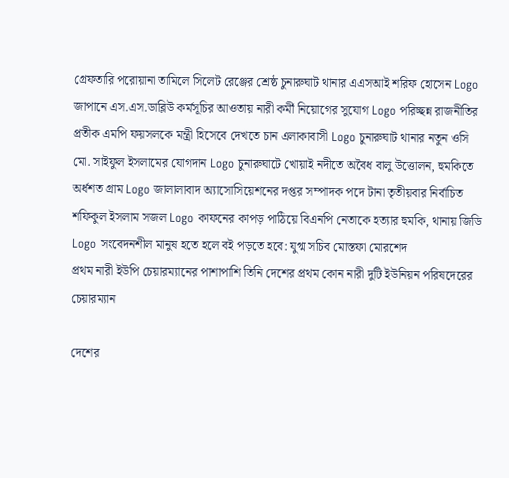গ্রেফতারি পরোয়ানা তামিলে সিলেট রেঞ্জের শ্রেষ্ঠ চুনারুঘাট থানার এএসআই শরিফ হোসেন Logo জাপানে এস.এস.ডাব্লিউ কর্মসূচির আওতায় নারী কর্মী নিয়োগের সুযোগ Logo পরিচ্ছন্ন রাজনীতির প্রতীক এমপি ফয়সলকে মন্ত্রী হিসেবে দেখতে চান এলাকাবাসী Logo চুনারুঘাট থানার নতুন ওসি মো. সাইফুল ইসলামের যোগদান Logo চুনারুঘাটে খোয়াই নদীতে অবৈধ বালু উত্তোলন, হুমকিতে অর্ধশত গ্রাম Logo জালালাবাদ অ্যাসোসিয়েশনের দপ্তর সম্পাদক পদে টানা তৃতীয়বার নির্বাচিত শফিকুল ইসলাম সজল Logo কাফনের কাপড় পাঠিয়ে বিএনপি নেতাকে হত্যার হুমকি, থানায় জিডি Logo সংবেদনশীল মানুষ হতে হলে বই পড়তে হবে: যুগ্ম সচিব মোস্তফা মোরশেদ
প্রথম নারী ইউপি চেয়ারম্যানের পাশাপাশি তিনি দেশের প্রথম কোন নারী দুটি ইউনিয়ন পরিষদেরের চেয়ারম্যান

দেশের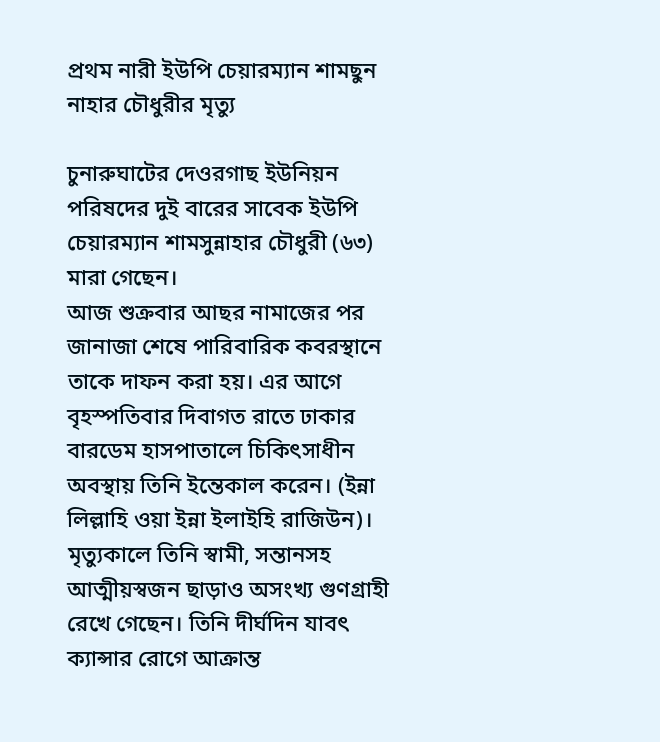প্রথম নারী ইউপি চেয়ারম্যান শামছুন নাহার চৌধুরীর মৃত্যু

চুনারুঘাটের দেওরগাছ ইউনিয়ন পরিষদের দুই বারের সাবেক ইউপি চেয়ারম্যান শামসুন্নাহার চৌধুরী (৬৩) মারা গেছেন।
আজ শুক্রবার আছর নামাজের পর জানাজা শেষে পারিবারিক কবরস্থানে তাকে দাফন করা হয়। এর আগে বৃহস্পতিবার দিবাগত রাতে ঢাকার বারডেম হাসপাতালে চিকিৎসাধীন অবস্থায় তিনি ইন্তেকাল করেন। (ইন্না লিল্লাহি ওয়া ইন্না ইলাইহি রাজিউন)।
মৃত্যুকালে তিনি স্বামী, সন্তানসহ আত্মীয়স্বজন ছাড়াও অসংখ্য গুণগ্রাহী রেখে গেছেন। তিনি দীর্ঘদিন যাবৎ ক্যান্সার রোগে আক্রান্ত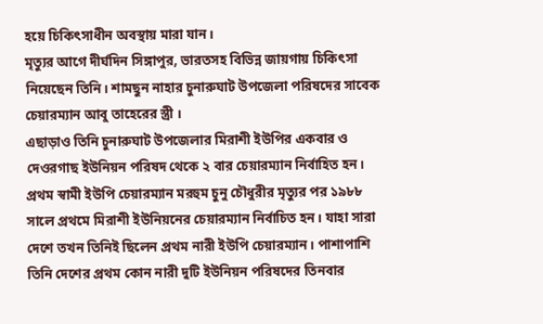হয়ে চিকিৎসাধীন অবস্থায় মারা যান।
মৃত্যুর আগে দীর্ঘদিন সিঙ্গাপুর, ভারতসহ বিভিন্ন জায়গায় চিকিৎসা নিয়েছেন তিনি। শামছুন নাহার চুনারুঘাট উপজেলা পরিষদের সাবেক চেয়ারম্যান আবু তাহেরের স্ত্রী ।
এছাড়াও তিনি চুনারুঘাট উপজেলার মিরাশী ইউপির একবার ও দেওরগাছ ইউনিয়ন পরিষদ থেকে ২ বার চেয়ারম্যান নির্বাহিত হন।
প্রথম স্বামী ইউপি চেয়ারম্যান মরহুম চুনু চৌধুরীর মৃত্যুর পর ১৯৮৮ সালে প্রথমে মিরাশী ইউনিয়নের চেয়ারম্যান নির্বাচিত হন। যাহা সারা দেশে তখন তিনিই ছিলেন প্রথম নারী ইউপি চেয়ারম্যান। পাশাপাশি তিনি দেশের প্রথম কোন নারী দুটি ইউনিয়ন পরিষদের তিনবার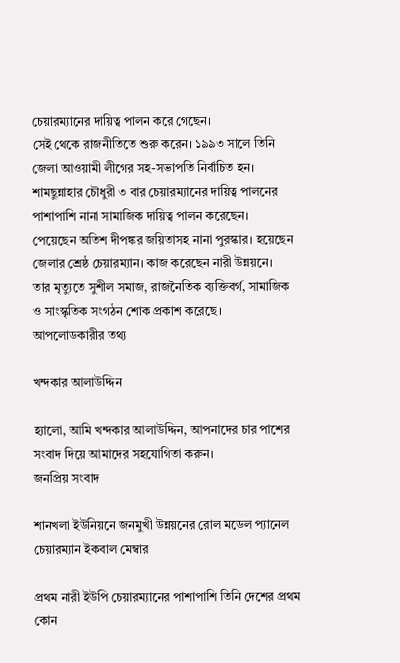চেয়ারম্যানের দায়িত্ব পালন করে গেছেন।
সেই থেকে রাজনীতিতে শুরু করেন। ১৯৯৩ সালে তিনি জেলা আওয়ামী লীগের সহ-সভাপতি নির্বাচিত হন।
শামছুন্নাহার চৌধুরী ৩ বার চেয়ারম্যানের দায়িত্ব পালনের পাশাপাশি নানা সামাজিক দায়িত্ব পালন করেছেন।
পেয়েছেন অতিশ দীপঙ্কর জয়িতাসহ নানা পুরস্কার। হয়েছেন জেলার শ্রেষ্ঠ চেয়ারম্যান। কাজ করেছেন নারী উন্নয়নে।
তার মৃত্যুতে সুশীল সমাজ, রাজনৈতিক ব্যক্তিবর্গ, সামাজিক ও সাংস্কৃতিক সংগঠন শোক প্রকাশ করেছে।
আপলোডকারীর তথ্য

খন্দকার আলাউদ্দিন

হ্যালো, আমি খন্দকার আলাউদ্দিন, আপনাদের চার পাশের সংবাদ দিয়ে আমাদের সহযোগিতা করুন।
জনপ্রিয় সংবাদ

শানখলা ইউনিয়নে জনমুখী উন্নয়নের রোল মডেল প্যানেল চেয়ারম্যান ইকবাল মেম্বার

প্রথম নারী ইউপি চেয়ারম্যানের পাশাপাশি তিনি দেশের প্রথম কোন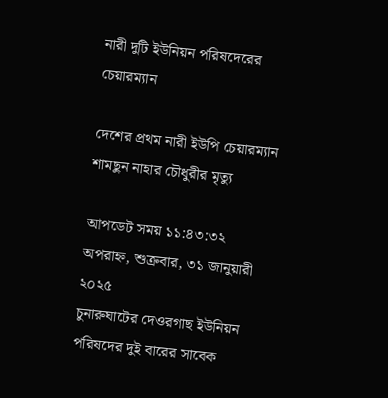নারী দুটি ইউনিয়ন পরিষদেরের চেয়ারম্যান

দেশের প্রথম নারী ইউপি চেয়ারম্যান শামছুন নাহার চৌধুরীর মৃত্যু

আপডেট সময় ১১:৪৩:৩২ অপরাহ্ন, শুক্রবার, ৩১ জানুয়ারী ২০২৫
চুনারুঘাটের দেওরগাছ ইউনিয়ন পরিষদের দুই বারের সাবেক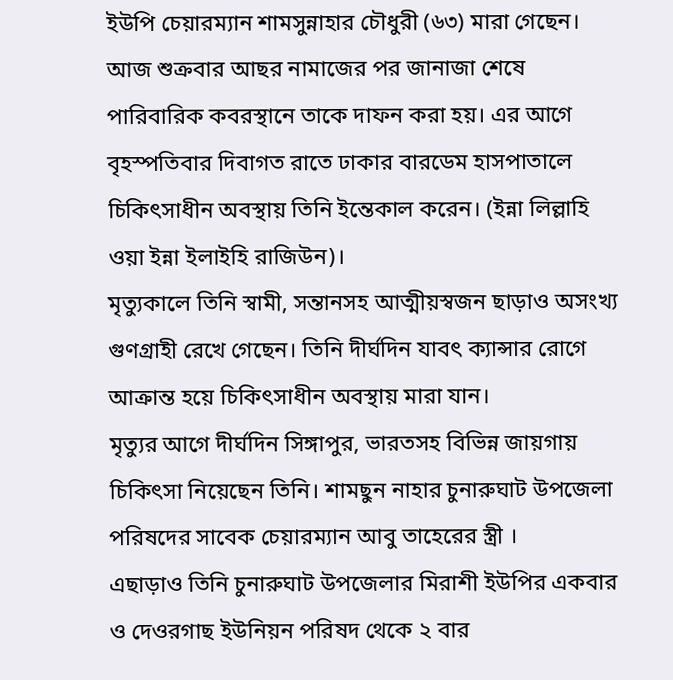ইউপি চেয়ারম্যান শামসুন্নাহার চৌধুরী (৬৩) মারা গেছেন।
আজ শুক্রবার আছর নামাজের পর জানাজা শেষে পারিবারিক কবরস্থানে তাকে দাফন করা হয়। এর আগে বৃহস্পতিবার দিবাগত রাতে ঢাকার বারডেম হাসপাতালে চিকিৎসাধীন অবস্থায় তিনি ইন্তেকাল করেন। (ইন্না লিল্লাহি ওয়া ইন্না ইলাইহি রাজিউন)।
মৃত্যুকালে তিনি স্বামী, সন্তানসহ আত্মীয়স্বজন ছাড়াও অসংখ্য গুণগ্রাহী রেখে গেছেন। তিনি দীর্ঘদিন যাবৎ ক্যান্সার রোগে আক্রান্ত হয়ে চিকিৎসাধীন অবস্থায় মারা যান।
মৃত্যুর আগে দীর্ঘদিন সিঙ্গাপুর, ভারতসহ বিভিন্ন জায়গায় চিকিৎসা নিয়েছেন তিনি। শামছুন নাহার চুনারুঘাট উপজেলা পরিষদের সাবেক চেয়ারম্যান আবু তাহেরের স্ত্রী ।
এছাড়াও তিনি চুনারুঘাট উপজেলার মিরাশী ইউপির একবার ও দেওরগাছ ইউনিয়ন পরিষদ থেকে ২ বার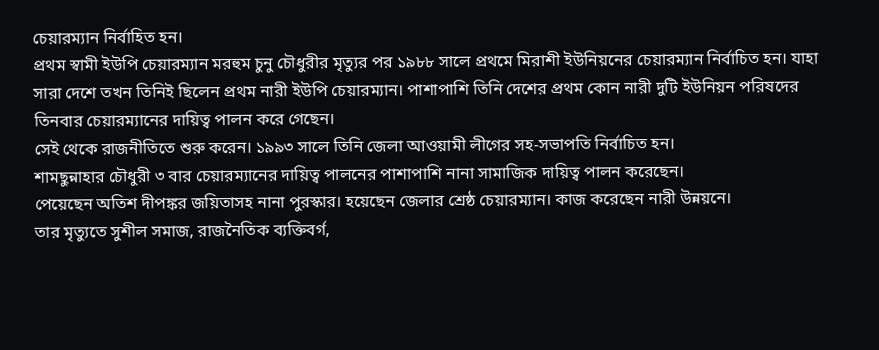চেয়ারম্যান নির্বাহিত হন।
প্রথম স্বামী ইউপি চেয়ারম্যান মরহুম চুনু চৌধুরীর মৃত্যুর পর ১৯৮৮ সালে প্রথমে মিরাশী ইউনিয়নের চেয়ারম্যান নির্বাচিত হন। যাহা সারা দেশে তখন তিনিই ছিলেন প্রথম নারী ইউপি চেয়ারম্যান। পাশাপাশি তিনি দেশের প্রথম কোন নারী দুটি ইউনিয়ন পরিষদের তিনবার চেয়ারম্যানের দায়িত্ব পালন করে গেছেন।
সেই থেকে রাজনীতিতে শুরু করেন। ১৯৯৩ সালে তিনি জেলা আওয়ামী লীগের সহ-সভাপতি নির্বাচিত হন।
শামছুন্নাহার চৌধুরী ৩ বার চেয়ারম্যানের দায়িত্ব পালনের পাশাপাশি নানা সামাজিক দায়িত্ব পালন করেছেন।
পেয়েছেন অতিশ দীপঙ্কর জয়িতাসহ নানা পুরস্কার। হয়েছেন জেলার শ্রেষ্ঠ চেয়ারম্যান। কাজ করেছেন নারী উন্নয়নে।
তার মৃত্যুতে সুশীল সমাজ, রাজনৈতিক ব্যক্তিবর্গ,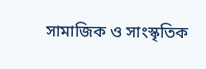সামাজিক ও সাংস্কৃতিক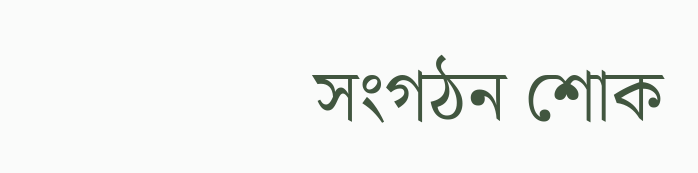সংগঠন শোক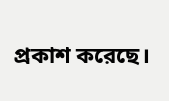প্রকাশ করেছে।